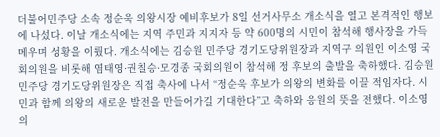더불어민주당 소속 정순욱 의왕시장 예비후보가 8일 선거사무소 개소식을 열고 본격적인 행보에 나섰다. 이날 개소식에는 지역 주민과 지지자 등 약 600명의 시민이 참석해 행사장을 가득 메우며 성황을 이뤘다. 개소식에는 김승원 민주당 경기도당위원장과 지역구 의원인 이소영 국회의원을 비롯해 염태영·권칠승·모경종 국회의원이 참석해 정 후보의 출발을 축하했다. 김승원 민주당 경기도당위원장은 직접 축사에 나서 “정순욱 후보가 의왕의 변화를 이끌 적임자다. 시민과 함께 의왕의 새로운 발전을 만들어가길 기대한다”고 축하와 응원의 뜻을 전했다. 이소영 의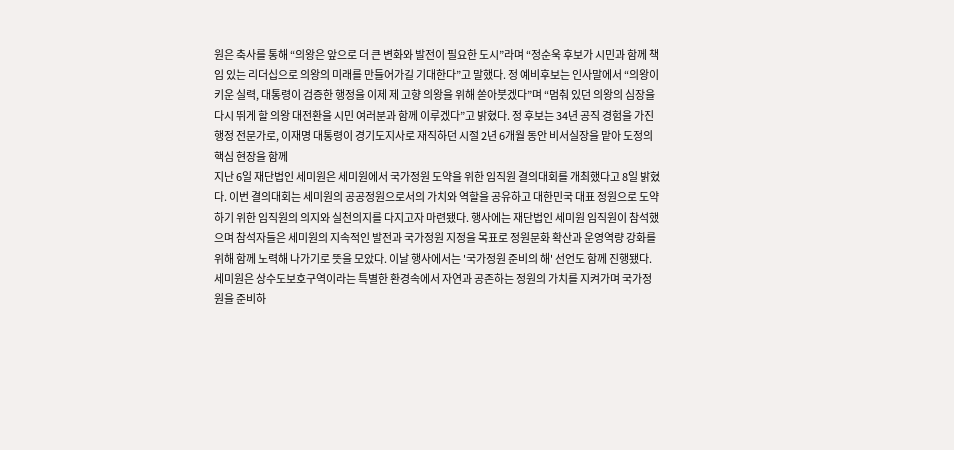원은 축사를 통해 “의왕은 앞으로 더 큰 변화와 발전이 필요한 도시”라며 “정순욱 후보가 시민과 함께 책임 있는 리더십으로 의왕의 미래를 만들어가길 기대한다”고 말했다. 정 예비후보는 인사말에서 “의왕이 키운 실력, 대통령이 검증한 행정을 이제 제 고향 의왕을 위해 쏟아붓겠다”며 “멈춰 있던 의왕의 심장을 다시 뛰게 할 의왕 대전환을 시민 여러분과 함께 이루겠다”고 밝혔다. 정 후보는 34년 공직 경험을 가진 행정 전문가로, 이재명 대통령이 경기도지사로 재직하던 시절 2년 6개월 동안 비서실장을 맡아 도정의 핵심 현장을 함께
지난 6일 재단법인 세미원은 세미원에서 국가정원 도약을 위한 임직원 결의대회를 개최했다고 8일 밝혔다. 이번 결의대회는 세미원의 공공정원으로서의 가치와 역할을 공유하고 대한민국 대표 정원으로 도약하기 위한 임직원의 의지와 실천의지를 다지고자 마련됐다. 행사에는 재단법인 세미원 임직원이 참석했으며 참석자들은 세미원의 지속적인 발전과 국가정원 지정을 목표로 정원문화 확산과 운영역량 강화를 위해 함께 노력해 나가기로 뜻을 모았다. 이날 행사에서는 '국가정원 준비의 해' 선언도 함께 진행됐다. 세미원은 상수도보호구역이라는 특별한 환경속에서 자연과 공존하는 정원의 가치를 지켜가며 국가정원을 준비하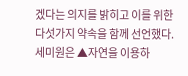겠다는 의지를 밝히고 이를 위한 다섯가지 약속을 함께 선언했다. 세미원은 ▲자연을 이용하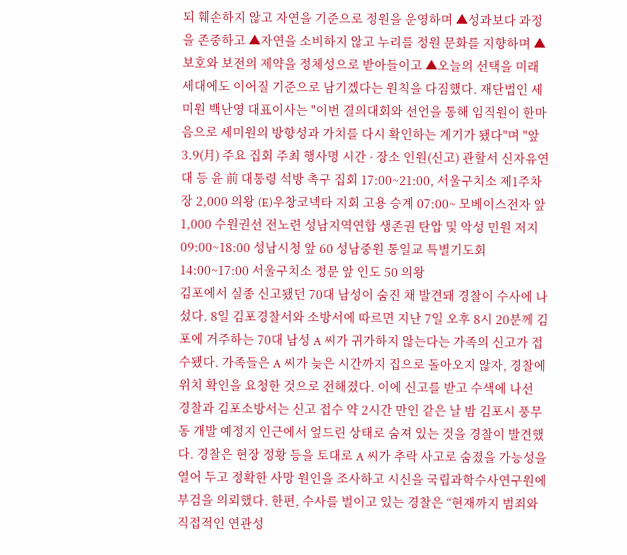되 훼손하지 않고 자연을 기준으로 정원을 운영하며 ▲성과보다 과정을 존중하고 ▲자연을 소비하지 않고 누리를 정원 문화를 지향하며 ▲보호와 보전의 제약을 정체성으로 받아들이고 ▲오늘의 선택을 미래 세대에도 이어질 기준으로 남기겠다는 원칙을 다짐했다. 재단법인 세미원 백난영 대표이사는 "이번 결의대회와 선언을 통해 임직원이 한마음으로 세미원의 방향성과 가치를 다시 확인하는 계기가 됐다"며 "앞
3.9(月) 주요 집회 주최 행사명 시간 · 장소 인원(신고) 관할서 신자유연대 등 윤 前 대통령 석방 촉구 집회 17:00~21:00, 서울구치소 제1주차장 2,000 의왕 (E)우창코넥타 지회 고용 승계 07:00~ 모베이스전자 앞 1,000 수원권선 전노련 성남지역연합 생존권 탄압 및 악성 민원 저지 09:00~18:00 성남시청 앞 60 성남중원 통일교 특별기도회 14:00~17:00 서울구치소 정문 앞 인도 50 의왕
김포에서 실종 신고됐던 70대 남성이 숨진 채 발견돼 경찰이 수사에 나섰다. 8일 김포경찰서와 소방서에 따르면 지난 7일 오후 8시 20분께 김포에 거주하는 70대 남성 A 씨가 귀가하지 않는다는 가족의 신고가 접수됐다. 가족들은 A 씨가 늦은 시간까지 집으로 돌아오지 않자, 경찰에 위치 확인을 요청한 것으로 전해졌다. 이에 신고를 받고 수색에 나선 경찰과 김포소방서는 신고 접수 약 2시간 만인 같은 날 밤 김포시 풍무동 개발 예정지 인근에서 엎드린 상태로 숨져 있는 것을 경찰이 발견했다. 경찰은 현장 정황 등을 토대로 A 씨가 추락 사고로 숨졌을 가능성을 열어 두고 정확한 사망 원인을 조사하고 시신을 국립과학수사연구원에 부검을 의뢰했다. 한편, 수사를 벌이고 있는 경찰은 “현재까지 범죄와 직접적인 연관성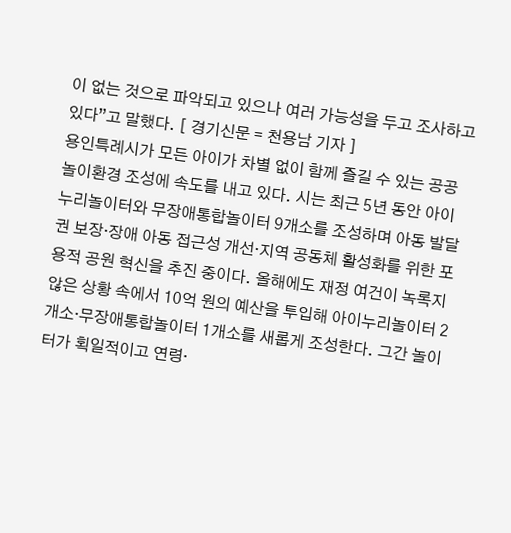이 없는 것으로 파악되고 있으나 여러 가능성을 두고 조사하고 있다”고 말했다. [ 경기신문 = 천용남 기자 ]
용인특례시가 모든 아이가 차별 없이 함께 즐길 수 있는 공공 놀이환경 조성에 속도를 내고 있다. 시는 최근 5년 동안 아이누리놀이터와 무장애통합놀이터 9개소를 조성하며 아동 발달권 보장·장애 아동 접근성 개선·지역 공동체 활성화를 위한 포용적 공원 혁신을 추진 중이다. 올해에도 재정 여건이 녹록지 않은 상황 속에서 10억 원의 예산을 투입해 아이누리놀이터 2개소·무장애통합놀이터 1개소를 새롭게 조성한다. 그간 놀이터가 획일적이고 연령·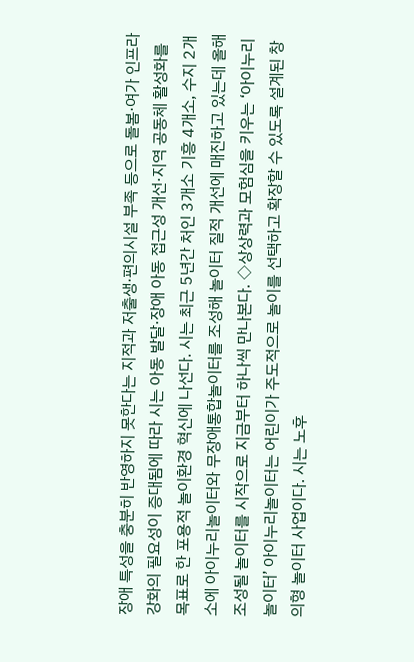장애 특성을 충분히 반영하지 못한다는 지적과 저출생·편의시설 부족 등으로 돌봄·여가 인프라 강화의 필요성이 증대됨에 따라 시는 아동 발달·장애 아동 접근성 개선·지역 공동체 활성화를 목표로 한 포용적 놀이환경 혁신에 나선다. 시는 최근 5년간 처인 3개소 기흥 4개소, 수지 2개소에 아이누리놀이터와 무장애통합놀이터를 조성해 놀이터 질적 개선에 매진하고 있는데 올해 조성될 놀이터를 시작으로 지금부터 하나씩 만나본다. ◇상상력과 모험심을 키우는 ‘아이누리놀이터’ 아이누리놀이터는 어린이가 주도적으로 놀이를 선택하고 확장할 수 있도록 설계된 창의형 놀이터 사업이다. 시는 노후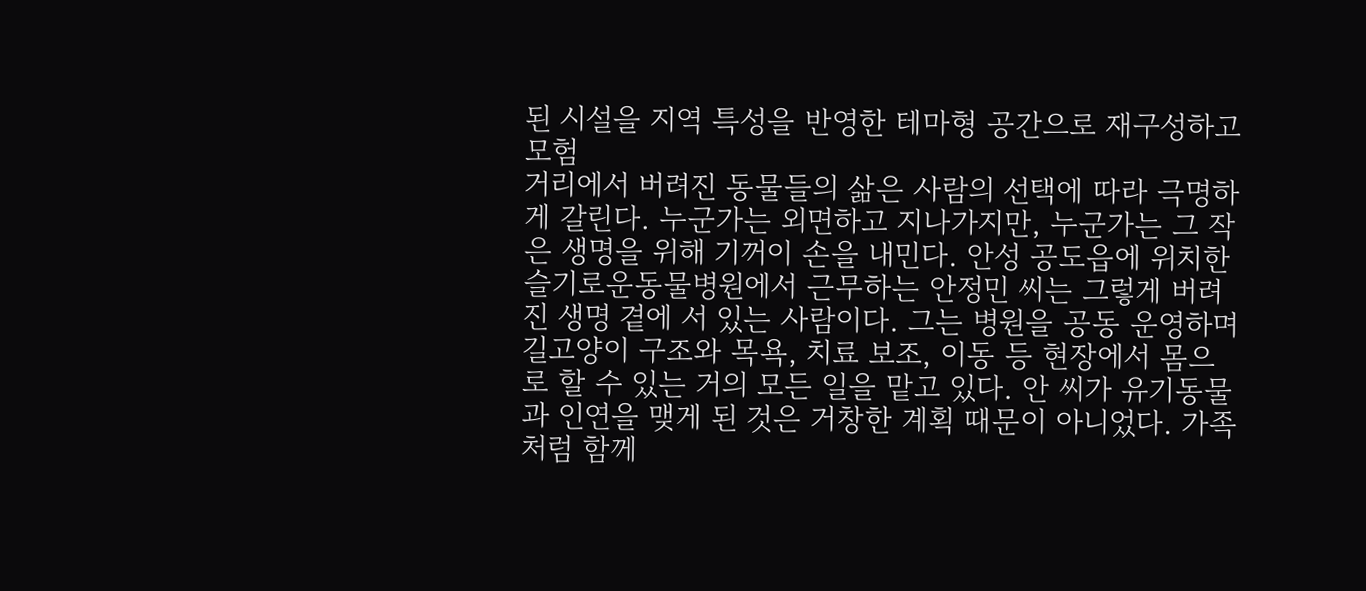된 시설을 지역 특성을 반영한 테마형 공간으로 재구성하고 모험
거리에서 버려진 동물들의 삶은 사람의 선택에 따라 극명하게 갈린다. 누군가는 외면하고 지나가지만, 누군가는 그 작은 생명을 위해 기꺼이 손을 내민다. 안성 공도읍에 위치한 슬기로운동물병원에서 근무하는 안정민 씨는 그렇게 버려진 생명 곁에 서 있는 사람이다. 그는 병원을 공동 운영하며 길고양이 구조와 목욕, 치료 보조, 이동 등 현장에서 몸으로 할 수 있는 거의 모든 일을 맡고 있다. 안 씨가 유기동물과 인연을 맺게 된 것은 거창한 계획 때문이 아니었다. 가족처럼 함께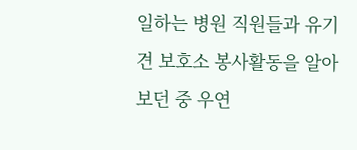일하는 병원 직원들과 유기견 보호소 봉사활동을 알아보던 중 우연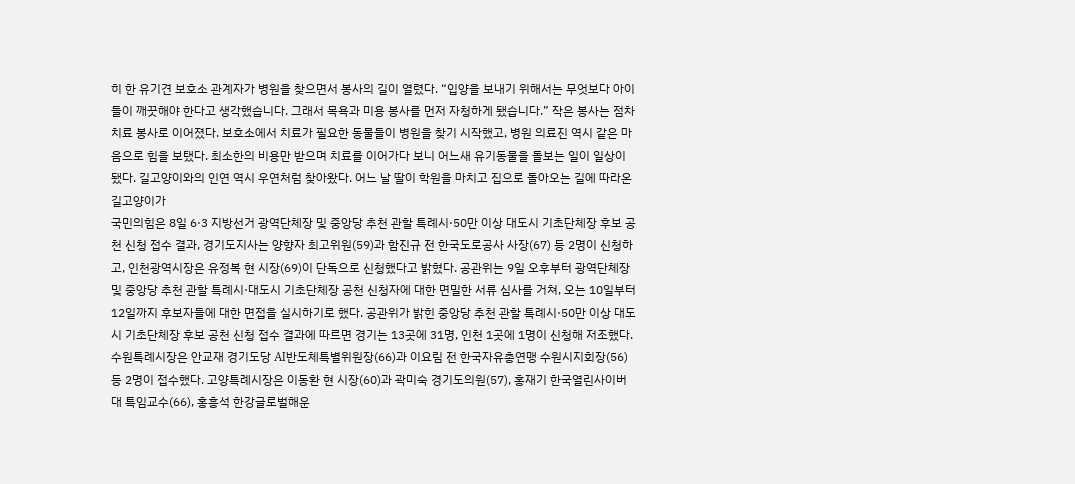히 한 유기견 보호소 관계자가 병원을 찾으면서 봉사의 길이 열렸다. “입양을 보내기 위해서는 무엇보다 아이들이 깨끗해야 한다고 생각했습니다. 그래서 목욕과 미용 봉사를 먼저 자청하게 됐습니다.” 작은 봉사는 점차 치료 봉사로 이어졌다. 보호소에서 치료가 필요한 동물들이 병원을 찾기 시작했고, 병원 의료진 역시 같은 마음으로 힘을 보탰다. 최소한의 비용만 받으며 치료를 이어가다 보니 어느새 유기동물을 돌보는 일이 일상이 됐다. 길고양이와의 인연 역시 우연처럼 찾아왔다. 어느 날 딸이 학원을 마치고 집으로 돌아오는 길에 따라온 길고양이가
국민의힘은 8일 6·3 지방선거 광역단체장 및 중앙당 추천 관할 특례시·50만 이상 대도시 기초단체장 후보 공천 신청 접수 결과, 경기도지사는 양향자 최고위원(59)과 함진규 전 한국도로공사 사장(67) 등 2명이 신청하고, 인천광역시장은 유정복 현 시장(69)이 단독으로 신청했다고 밝혔다. 공관위는 9일 오후부터 광역단체장 및 중앙당 추천 관할 특례시·대도시 기초단체장 공천 신청자에 대한 면밀한 서류 심사를 거쳐, 오는 10일부터 12일까지 후보자들에 대한 면접을 실시하기로 했다. 공관위가 밝힌 중앙당 추천 관할 특례시·50만 이상 대도시 기초단체장 후보 공천 신청 접수 결과에 따르면 경기는 13곳에 31명, 인천 1곳에 1명이 신청해 저조했다. 수원특례시장은 안교재 경기도당 AI반도체특별위원장(66)과 이요림 전 한국자유총연맹 수원시지회장(56) 등 2명이 접수했다. 고양특례시장은 이동환 현 시장(60)과 곽미숙 경기도의원(57), 홍재기 한국열린사이버대 특임교수(66), 홍흥석 한강글로벌해운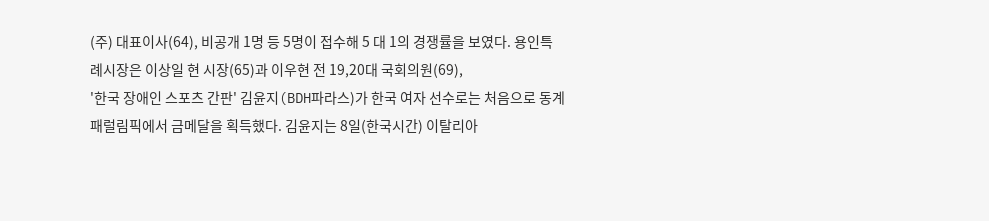(주) 대표이사(64), 비공개 1명 등 5명이 접수해 5 대 1의 경쟁률을 보였다. 용인특례시장은 이상일 현 시장(65)과 이우현 전 19,20대 국회의원(69),
'한국 장애인 스포츠 간판' 김윤지(BDH파라스)가 한국 여자 선수로는 처음으로 동계 패럴림픽에서 금메달을 획득했다. 김윤지는 8일(한국시간) 이탈리아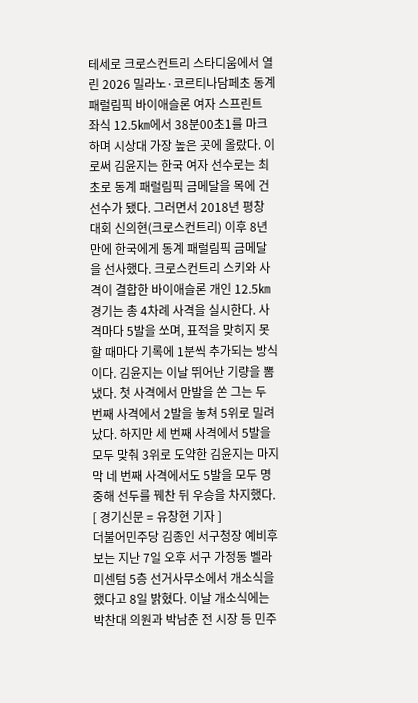테세로 크로스컨트리 스타디움에서 열린 2026 밀라노·코르티나담페초 동계 패럴림픽 바이애슬론 여자 스프린트 좌식 12.5㎞에서 38분00초1를 마크하며 시상대 가장 높은 곳에 올랐다. 이로써 김윤지는 한국 여자 선수로는 최초로 동계 패럴림픽 금메달을 목에 건 선수가 됐다. 그러면서 2018년 평창 대회 신의현(크로스컨트리) 이후 8년 만에 한국에게 동계 패럴림픽 금메달을 선사했다. 크로스컨트리 스키와 사격이 결합한 바이애슬론 개인 12.5㎞ 경기는 총 4차례 사격을 실시한다. 사격마다 5발을 쏘며, 표적을 맞히지 못할 때마다 기록에 1분씩 추가되는 방식이다. 김윤지는 이날 뛰어난 기량을 뽐냈다. 첫 사격에서 만발을 쏜 그는 두 번째 사격에서 2발을 놓쳐 5위로 밀려났다. 하지만 세 번째 사격에서 5발을 모두 맞춰 3위로 도약한 김윤지는 마지막 네 번째 사격에서도 5발을 모두 명중해 선두를 꿰찬 뒤 우승을 차지했다. [ 경기신문 = 유창현 기자 ]
더불어민주당 김종인 서구청장 예비후보는 지난 7일 오후 서구 가정동 벨라미센텀 5층 선거사무소에서 개소식을 했다고 8일 밝혔다. 이날 개소식에는 박찬대 의원과 박남춘 전 시장 등 민주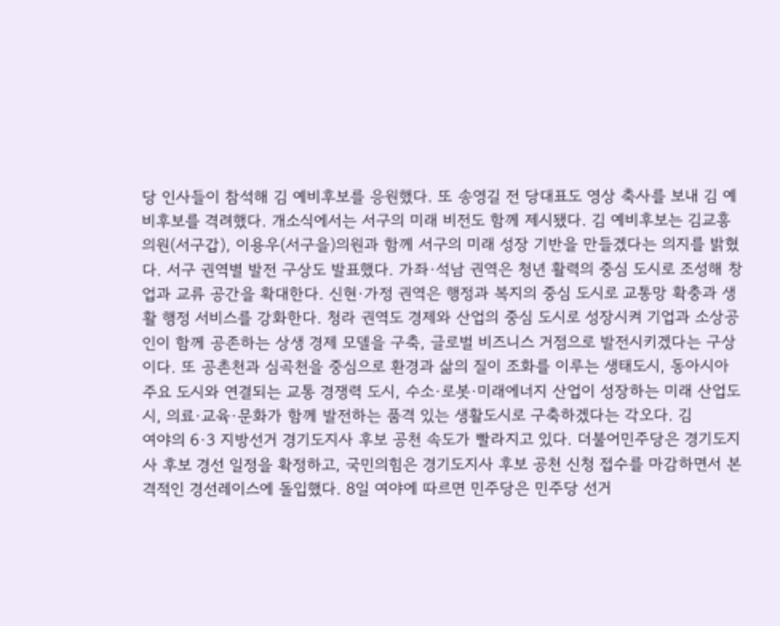당 인사들이 참석해 김 예비후보를 응원했다. 또 송영길 전 당대표도 영상 축사를 보내 김 예비후보를 격려했다. 개소식에서는 서구의 미래 비전도 함께 제시됐다. 김 예비후보는 김교흥 의원(서구갑), 이용우(서구을)의원과 함께 서구의 미래 성장 기반을 만들겠다는 의지를 밝혔다. 서구 권역별 발전 구상도 발표했다. 가좌·석남 권역은 청년 활력의 중심 도시로 조성해 창업과 교류 공간을 확대한다. 신현·가정 권역은 행정과 복지의 중심 도시로 교통망 확충과 생활 행정 서비스를 강화한다. 청라 권역도 경제와 산업의 중심 도시로 성장시켜 기업과 소상공인이 함께 공존하는 상생 경제 모델을 구축, 글로벌 비즈니스 거점으로 발전시키겠다는 구상이다. 또 공촌천과 심곡천을 중심으로 환경과 삶의 질이 조화를 이루는 생태도시, 동아시아 주요 도시와 연결되는 교통 경쟁력 도시, 수소·로봇·미래에너지 산업이 성장하는 미래 산업도시, 의료·교육·문화가 함께 발전하는 품격 있는 생활도시로 구축하겠다는 각오다. 김
여야의 6·3 지방선거 경기도지사 후보 공천 속도가 빨라지고 있다. 더불어민주당은 경기도지사 후보 경선 일정을 확정하고, 국민의힘은 경기도지사 후보 공천 신청 접수를 마감하면서 본격적인 경선레이스에 돌입했다. 8일 여야에 따르면 민주당은 민주당 선거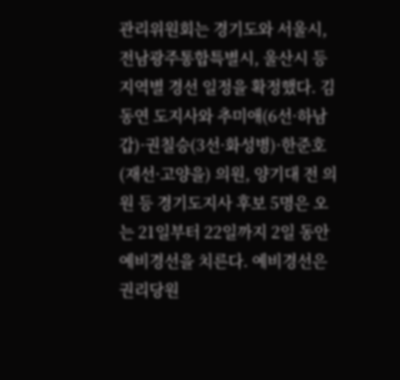관리위원회는 경기도와 서울시, 전남광주통합특별시, 울산시 등 지역별 경선 일정을 확정했다. 김동연 도지사와 추미애(6선·하남갑)·권칠승(3선·화성병)·한준호(재선·고양을) 의원, 양기대 전 의원 등 경기도지사 후보 5명은 오는 21일부터 22일까지 2일 동안 예비경선을 치른다. 예비경선은 권리당원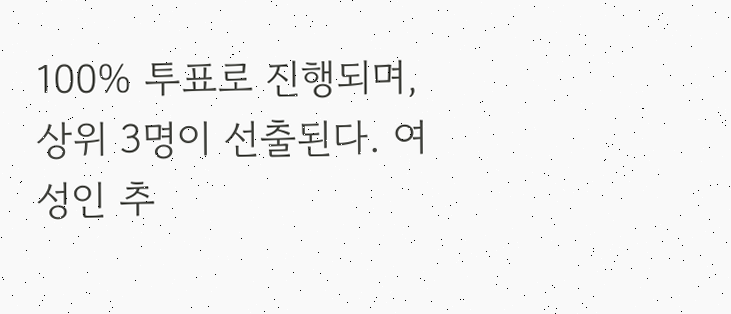100% 투표로 진행되며, 상위 3명이 선출된다. 여성인 추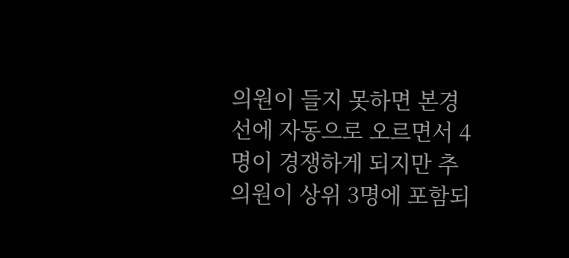의원이 들지 못하면 본경선에 자동으로 오르면서 4명이 경쟁하게 되지만 추 의원이 상위 3명에 포함되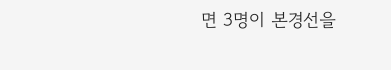면 3명이 본경선을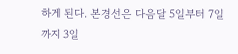하게 된다. 본경선은 다음달 5일부터 7일까지 3일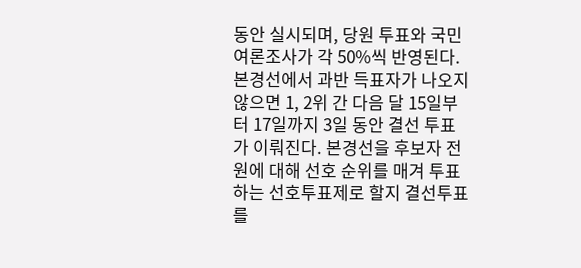동안 실시되며, 당원 투표와 국민 여론조사가 각 50%씩 반영된다. 본경선에서 과반 득표자가 나오지 않으면 1, 2위 간 다음 달 15일부터 17일까지 3일 동안 결선 투표가 이뤄진다. 본경선을 후보자 전원에 대해 선호 순위를 매겨 투표하는 선호투표제로 할지 결선투표를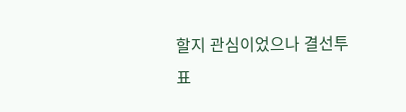할지 관심이었으나 결선투표